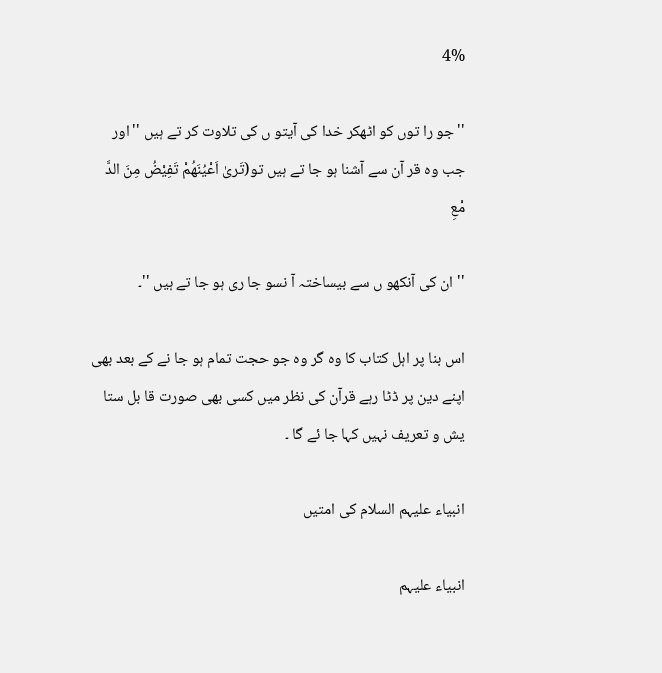4%

''جو را توں کو اٹھکر خدا کی آیتو ں کی تلاوت کر تے ہیں ''اور جب وہ قر آن سے آشنا ہو جا تے ہیں تو(تَریٰ اَعْیُنَھُمْ تَفِیْضُ مِنَ الدَّ مْعِ

'' ان کی آنکھو ں سے بیساختہ آ نسو جا ری ہو جا تے ہیں ''۔

اس بنا پر اہل کتاب کا وہ گر وہ جو حجت تمام ہو جا نے کے بعد بھی اپنے دین پر ڈٹا رہے قرآن کی نظر میں کسی بھی صورت قا بل ستا یش و تعریف نہیں کہا جا ئے گا ۔

انبیاء علیہم السلام کی امتیں

انبیاء علیہم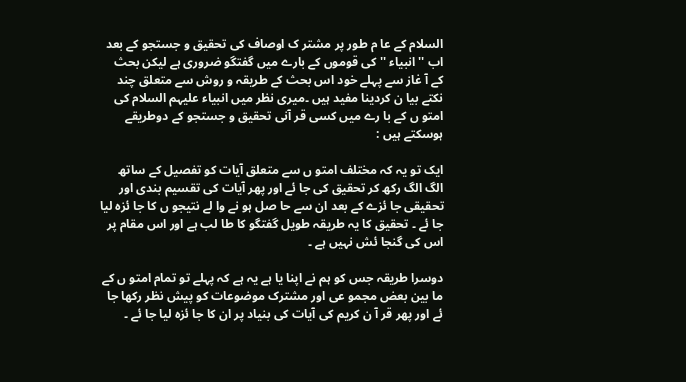السلام کے عا م طور پر مشتر ک اوصاف کی تحقیق و جستجو کے بعد اب ''انبیاء ''کی قوموں کے بارے میں گفتگو ضروری ہے لیکن بحث کے آ غاز سے پہلے خود اس بحث کے طریقہ و روش سے متعلق چند نکتے بیا ن کردینا مفید ہیں ۔میری نظر میں انبیاء علیہم السلام کی امتو ں کے با رے میں کسی قر آنی تحقیق و جستجو کے دوطریقے ہوسکتے ہیں :

ایک تو یہ کہ مختلف امتو ں سے متعلق آیات کو تفصیل کے ساتھ الگ الگ رکھ کر تحقیق کی جا ئے اور پھر آیات کی تقسیم بندی اور تحقیقی جا ئزے کے بعد ان سے حا صل ہو نے وا لے نتیجو ں کا جا ئزہ لیا جا ئے ۔ تحقیق کا یہ طریقہ طویل گفتگو کا طا لب ہے اور اس مقام پر اس کی گنجا ئش نہیں ہے ۔

دوسرا طریقہ جس کو ہم نے اپنا یا ہے یہ ہے کہ پہلے تو تمام امتو ں کے ما بین بعض مجمو عی اور مشترک موضوعات کو پیش نظر رکھا جا ئے اور پھر قر آ ن کریم کی آیات کی بنیاد پر ان کا جا ئزہ لیا جا ئے ۔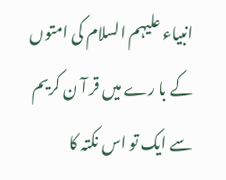انبیاء علیہم السلام کی امتوں کے با رے میں قر آ ن کریم سے ایک تو اس نکتہ کا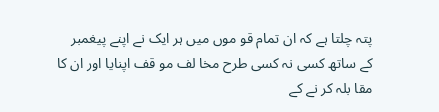پتہ چلتا ہے کہ ان تمام قو موں میں ہر ایک نے اپنے پیغمبر کے ساتھ کسی نہ کسی طرح مخا لف مو قف اپنایا اور ان کا مقا بلہ کر نے کے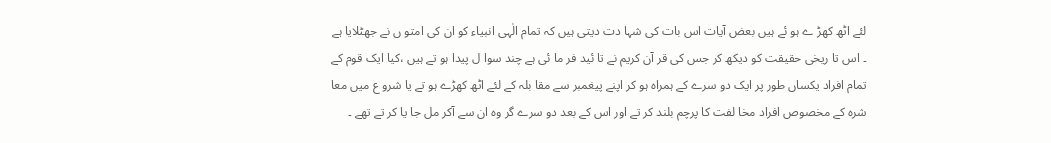لئے اٹھ کھڑ ے ہو ئے ہیں بعض آیات اس بات کی شہا دت دیتی ہیں کہ تمام الٰہی انبیاء کو ان کی امتو ں نے جھٹلایا ہے ۔ اس تا ریخی حقیقت کو دیکھ کر جس کی قر آن کریم نے تا ئید فر ما ئی ہے چند سوا ل پیدا ہو تے ہیں ،کیا ایک قوم کے تمام افراد یکساں طور پر ایک دو سرے کے ہمراہ ہو کر اپنے پیغمبر سے مقا بلہ کے لئے اٹھ کھڑے ہو تے یا شرو ع میں معا شرہ کے مخصوص افراد مخا لفت کا پرچم بلند کر تے اور اس کے بعد دو سرے گر وہ ان سے آکر مل جا یا کر تے تھے ۔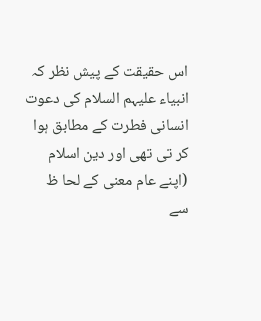اس حقیقت کے پیش نظر کہ انبیاء علیہم السلام کی دعوت انسانی فطرت کے مطابق ہوا کر تی تھی اور دین اسلام (اپنے عام معنی کے لحا ظ سے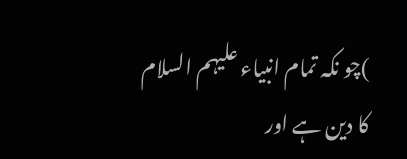)چو نکہ تمام انبیاء علیہم السلام کا دین ہے اور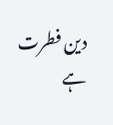دین فطرت ہے